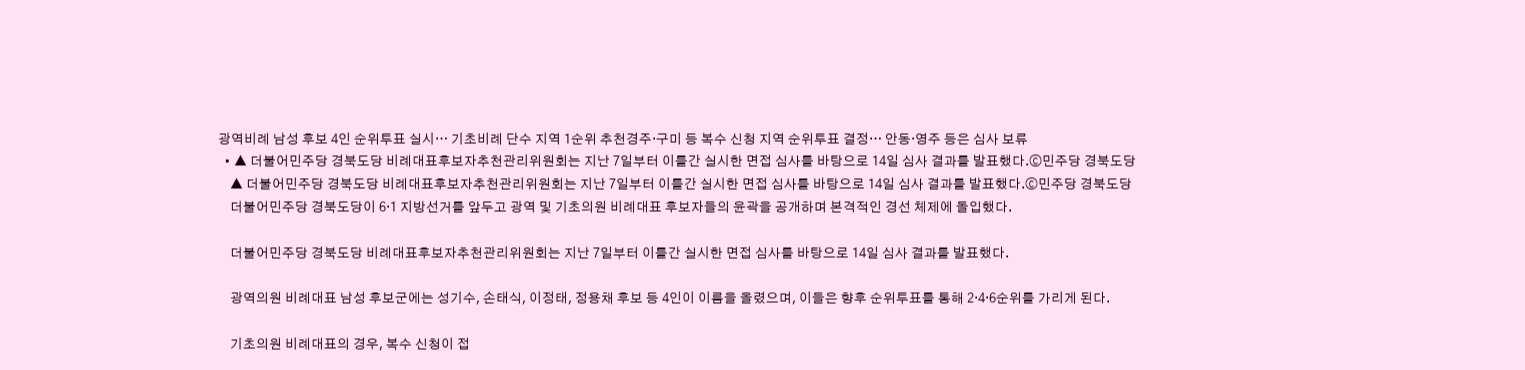광역비례 남성 후보 4인 순위투표 실시… 기초비례 단수 지역 1순위 추천경주·구미 등 복수 신청 지역 순위투표 결정… 안동·영주 등은 심사 보류
  • ▲ 더불어민주당 경북도당 비례대표후보자추천관리위원회는 지난 7일부터 이틀간 실시한 면접 심사를 바탕으로 14일 심사 결과를 발표했다.ⓒ민주당 경북도당
    ▲ 더불어민주당 경북도당 비례대표후보자추천관리위원회는 지난 7일부터 이틀간 실시한 면접 심사를 바탕으로 14일 심사 결과를 발표했다.ⓒ민주당 경북도당
    더불어민주당 경북도당이 6·1 지방선거를 앞두고 광역 및 기초의원 비례대표 후보자들의 윤곽을 공개하며 본격적인 경선 체제에 돌입했다.

    더불어민주당 경북도당 비례대표후보자추천관리위원회는 지난 7일부터 이틀간 실시한 면접 심사를 바탕으로 14일 심사 결과를 발표했다.

    광역의원 비례대표 남성 후보군에는 성기수, 손태식, 이정태, 정용채 후보 등 4인이 이름을 올렸으며, 이들은 향후 순위투표를 통해 2·4·6순위를 가리게 된다.

    기초의원 비례대표의 경우, 복수 신청이 접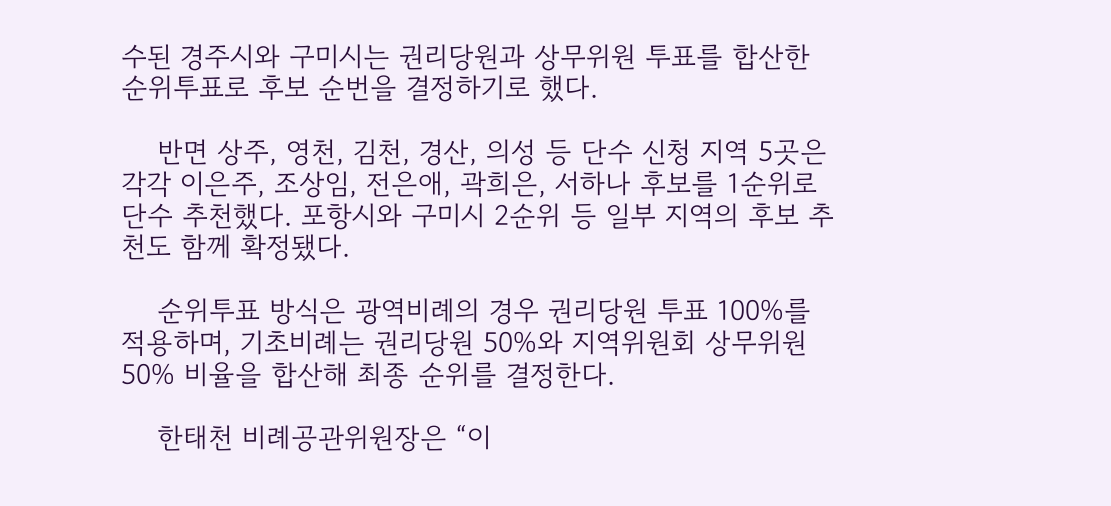수된 경주시와 구미시는 권리당원과 상무위원 투표를 합산한 순위투표로 후보 순번을 결정하기로 했다.

    반면 상주, 영천, 김천, 경산, 의성 등 단수 신청 지역 5곳은 각각 이은주, 조상임, 전은애, 곽희은, 서하나 후보를 1순위로 단수 추천했다. 포항시와 구미시 2순위 등 일부 지역의 후보 추천도 함께 확정됐다.

    순위투표 방식은 광역비례의 경우 권리당원 투표 100%를 적용하며, 기초비례는 권리당원 50%와 지역위원회 상무위원 50% 비율을 합산해 최종 순위를 결정한다.

    한태천 비례공관위원장은 “이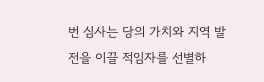번 심사는 당의 가치와 지역 발전을 이끌 적임자를 선별하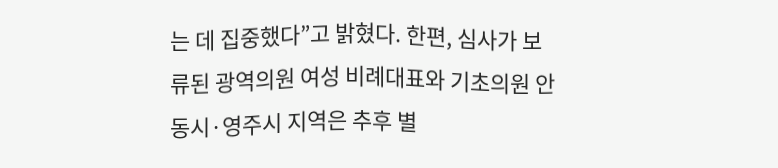는 데 집중했다”고 밝혔다. 한편, 심사가 보류된 광역의원 여성 비례대표와 기초의원 안동시·영주시 지역은 추후 별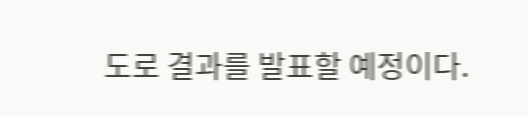도로 결과를 발표할 예정이다.